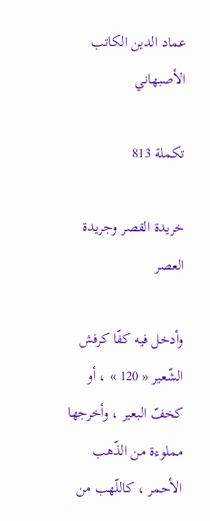عماد الدين الكاتب الأصبهاني

تكملة 813

خريدة القصر وجريدة العصر

وأدخل فيه كفّا كرفش الشّعير « 120 » ، أو كخفّ البعير ، وأخرجها مملوءة من الذّهب الأحمر ، كاللّهب من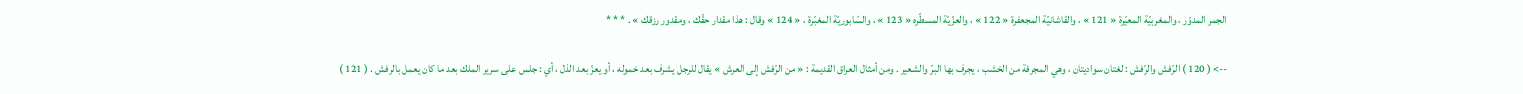الجمر المدوّر ، والمغربيّة المعيّرة « 121 » ، والقاشانيّة المجعفرة « 122 » ، والعزّيّة المسطّره « 123 » ، والسّابوريّة المغبّرة ، « 124 » وقال : هذا مقدار حقّك ، ومقدور رزقك » . * * *

--> ( 120 ) الرّفش والرّفش : لغتان سواديتان ، وهي المجرفة من الخشب ، يجرف بها البرّ والشعير . ومن أمثال العراق القديمة : « من الرّفش إلى العرش » يقال للرجل يشرف بعد خموله ، أو يعزّ بعد الذل ، أي : جلس على سرير الملك بعد ما كان يعمل بالرفش . ( 121 )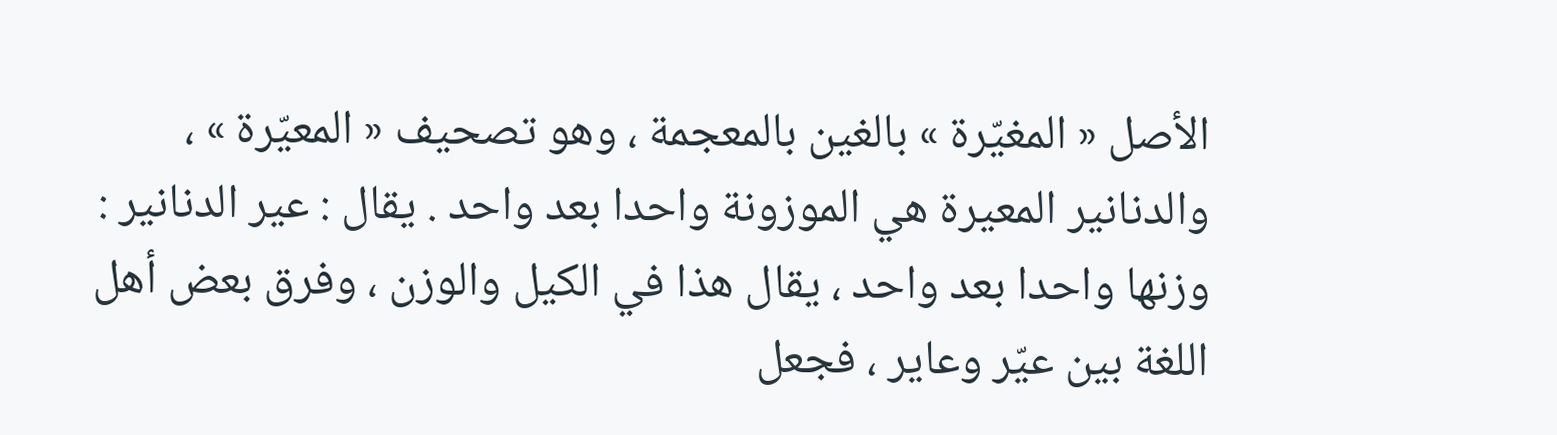الأصل « المغيّرة » بالغين بالمعجمة ، وهو تصحيف « المعيّرة » ، والدنانير المعيرة هي الموزونة واحدا بعد واحد . يقال : عير الدنانير : وزنها واحدا بعد واحد ، يقال هذا في الكيل والوزن ، وفرق بعض أهل اللغة بين عيّر وعاير ، فجعل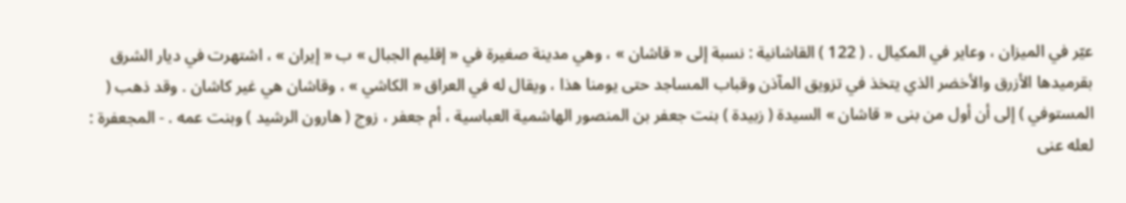عيّر في الميزان ، وعاير في المكيال . ( 122 ) القاشانية : نسبة إلى « قاشان » ، وهي مدينة صغيرة في « إقليم الجبال » ب « إيران » ، اشتهرت في ديار الشرق بقرميدها الأزرق والأخضر الذي يتخذ في تزويق المآذن وقباب المساجد حتى يومنا هذا ، ويقال له في العراق « الكاشي » ، وقاشان هي غير كاشان . وقد ذهب ( المستوفي ) إلى أن أول من بنى « قاشان » السيدة ( زبيدة ) بنت جعفر بن المنصور الهاشمية العباسية ، أم جعفر ، زوج ( هارون الرشيد ) وبنت عمه . - المجعفرة : لعله عنى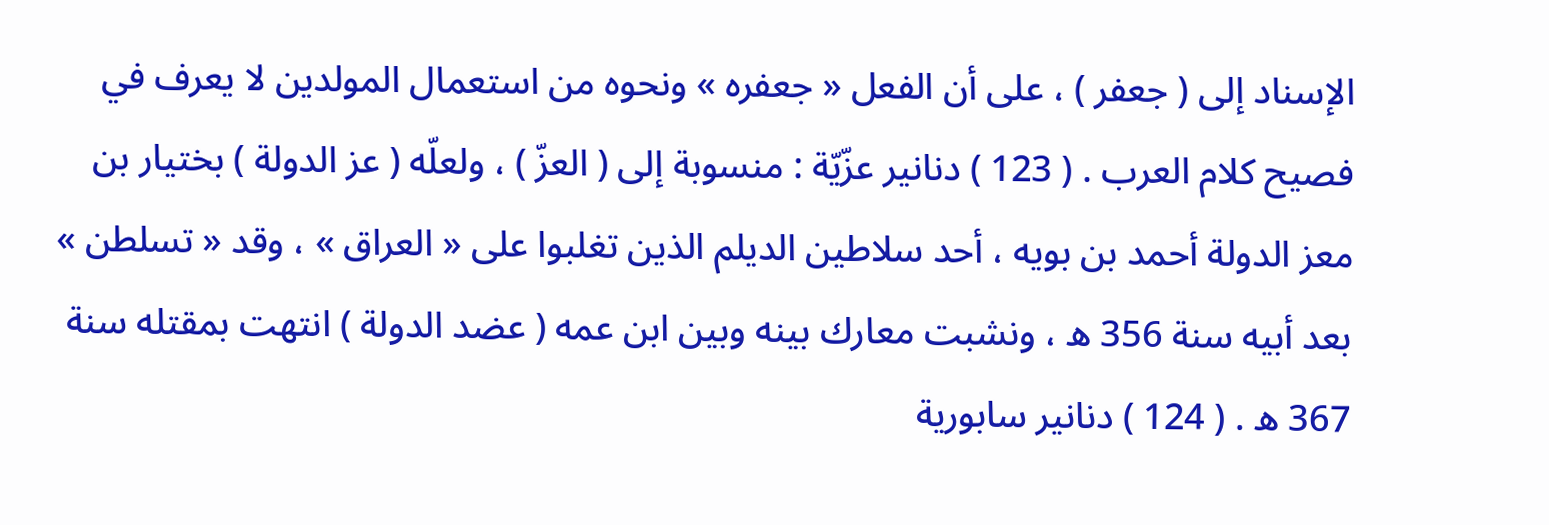الإسناد إلى ( جعفر ) ، على أن الفعل « جعفره » ونحوه من استعمال المولدين لا يعرف في فصيح كلام العرب . ( 123 ) دنانير عزّيّة : منسوبة إلى ( العزّ ) ، ولعلّه ( عز الدولة ) بختيار بن معز الدولة أحمد بن بويه ، أحد سلاطين الديلم الذين تغلبوا على « العراق » ، وقد « تسلطن » بعد أبيه سنة 356 ه ، ونشبت معارك بينه وبين ابن عمه ( عضد الدولة ) انتهت بمقتله سنة 367 ه . ( 124 ) دنانير سابورية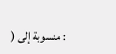: منسوبة إلى (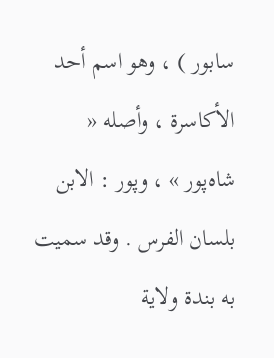سابور ) ، وهو اسم أحد الأكاسرة ، وأصله « شاه‌پور » ، وپور : الابن بلسان الفرس . وقد سميت به بندة ولاية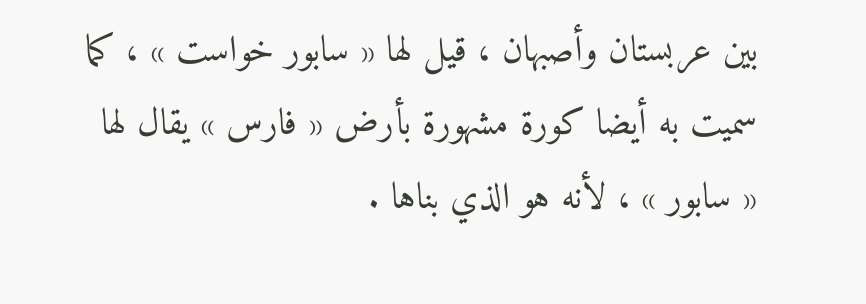بين عربستان وأصبهان ، قيل لها « سابور خواست » ، كما سميت به أيضا كورة مشهورة بأرض « فارس » يقال لها « سابور » ، لأنه هو الذي بناها .